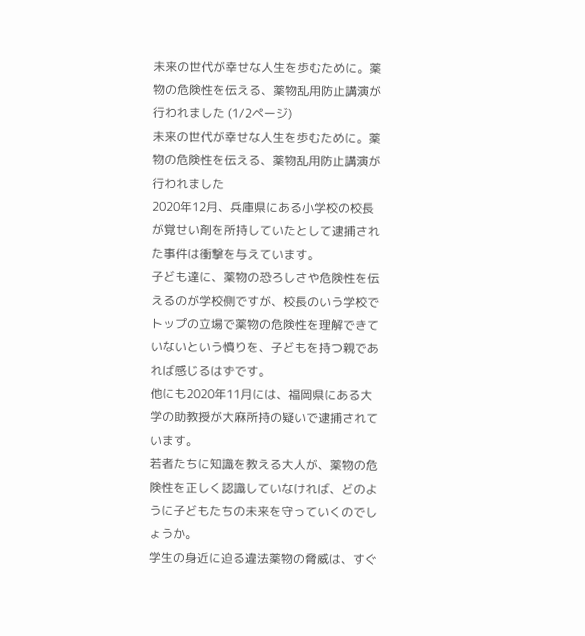未来の世代が幸せな人生を歩むために。薬物の危険性を伝える、薬物乱用防止講演が行われました (1/2ページ)
未来の世代が幸せな人生を歩むために。薬物の危険性を伝える、薬物乱用防止講演が行われました
2020年12月、兵庫県にある小学校の校長が覚せい剤を所持していたとして逮捕された事件は衝撃を与えています。
子ども達に、薬物の恐ろしさや危険性を伝えるのが学校側ですが、校長のいう学校でトップの立場で薬物の危険性を理解できていないという憤りを、子どもを持つ親であれば感じるはずです。
他にも2020年11月には、福岡県にある大学の助教授が大麻所持の疑いで逮捕されています。
若者たちに知識を教える大人が、薬物の危険性を正しく認識していなければ、どのように子どもたちの未来を守っていくのでしょうか。
学生の身近に迫る違法薬物の脅威は、すぐ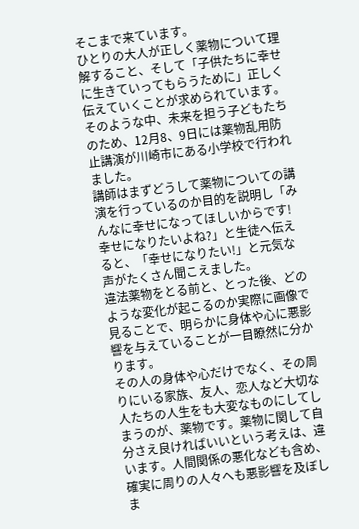そこまで来ています。
ひとりの大人が正しく薬物について理解すること、そして「子供たちに幸せに生きていってもらうために」正しく伝えていくことが求められています。
そのような中、未来を担う子どもたちのため、12月8、9日には薬物乱用防止講演が川崎市にある小学校で行われました。
講師はまずどうして薬物についての講演を行っているのか目的を説明し「みんなに幸せになってほしいからです!幸せになりたいよね?」と生徒へ伝えると、「幸せになりたい!」と元気な声がたくさん聞こえました。
違法薬物をとる前と、とった後、どのような変化が起こるのか実際に画像で見ることで、明らかに身体や心に悪影響を与えていることが一目瞭然に分かります。
その人の身体や心だけでなく、その周りにいる家族、友人、恋人など大切な人たちの人生をも大変なものにしてしまうのが、薬物です。薬物に関して自分さえ良ければいいという考えは、違います。人間関係の悪化なども含め、確実に周りの人々へも悪影響を及ぼしま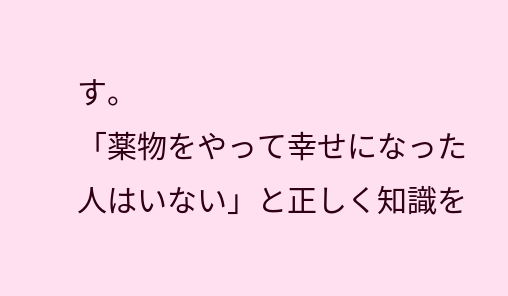す。
「薬物をやって幸せになった人はいない」と正しく知識を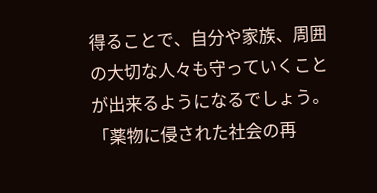得ることで、自分や家族、周囲の大切な人々も守っていくことが出来るようになるでしょう。
「薬物に侵された社会の再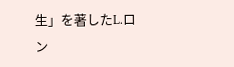生」を著したL.ロン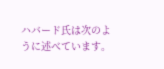ハバード氏は次のように述べています。